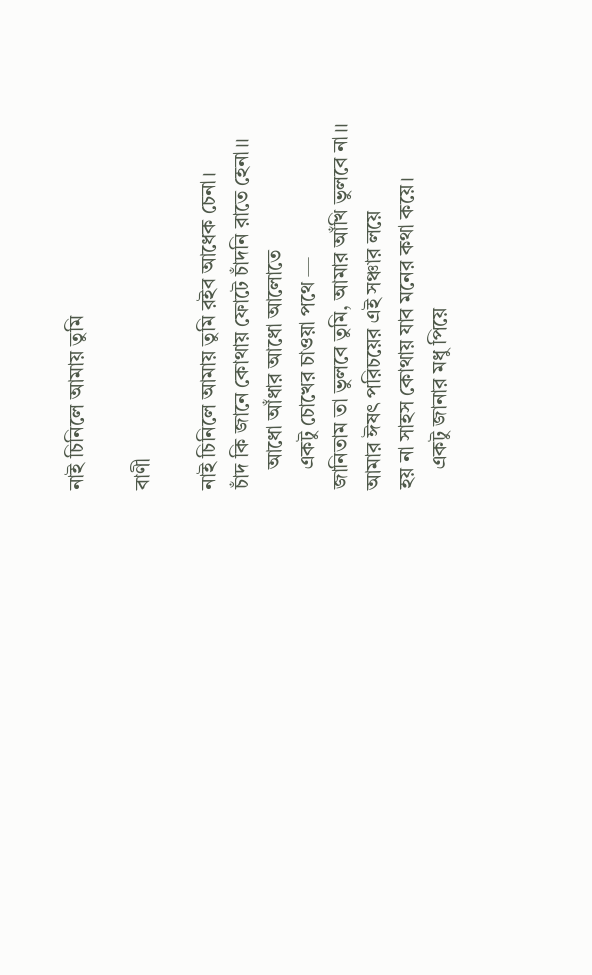নাই চিনিলে আমায় তুমি

বাণী

নাই চিনিলে আমায় তুমি রইব আধেক চেনা।
চাঁদ কি জানে কোথায় ফোটে চাঁদনি রাতে হেনা।।
    আধো আঁধার আধো আলোতে
    একটু চোখের চাওয়া পথে —
জানিতাম তা ভুলবে তুমি, আমার আঁখি ভুলবে না।।
আমার ঈষৎ পরিচয়ের এই সঞ্চার লয়ে
হয় না সাহস কোথায় যাব মনের কথা কয়ে।
    একটু জানার মধু পিয়ে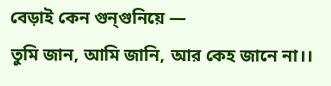বেড়াই কেন গুন্‌গুনিয়ে —
তুমি জান, আমি জানি, আর কেহ জানে না।।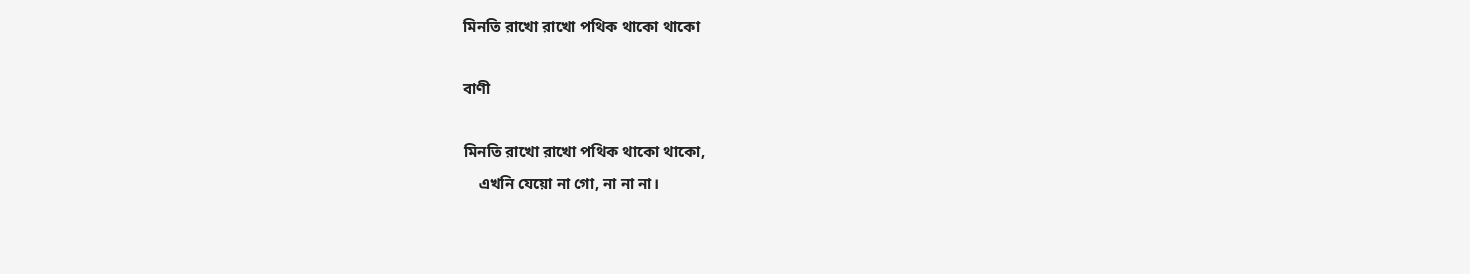মিনতি রাখো রাখো পথিক থাকো থাকো

বাণী

মিনতি রাখো রাখো পথিক থাকো থাকো,
    এখনি যেয়ো না গো, না না না।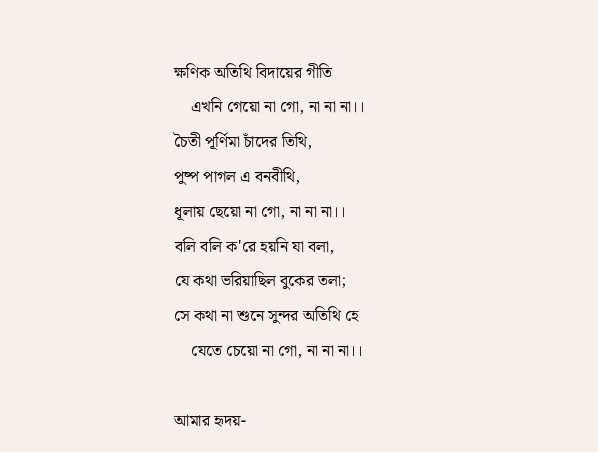ক্ষণিক অতিথি বিদায়ের গীতি
    এখনি গেয়ো না গো, না না না।।
চৈতী পূর্ণিমা চাঁদের তিথি,
পুষ্প পাগল এ বনবীথি,
ধূলায় ছেয়ো না গো, না না না।।
বলি বলি ক'রে হয়নি যা বলা,
যে কথা ভরিয়াছিল বুকের তলা;
সে কথা না শুনে সুন্দর অতিথি হে
    যেতে চেয়ো না গো, না না না।।

আমার হৃদয়-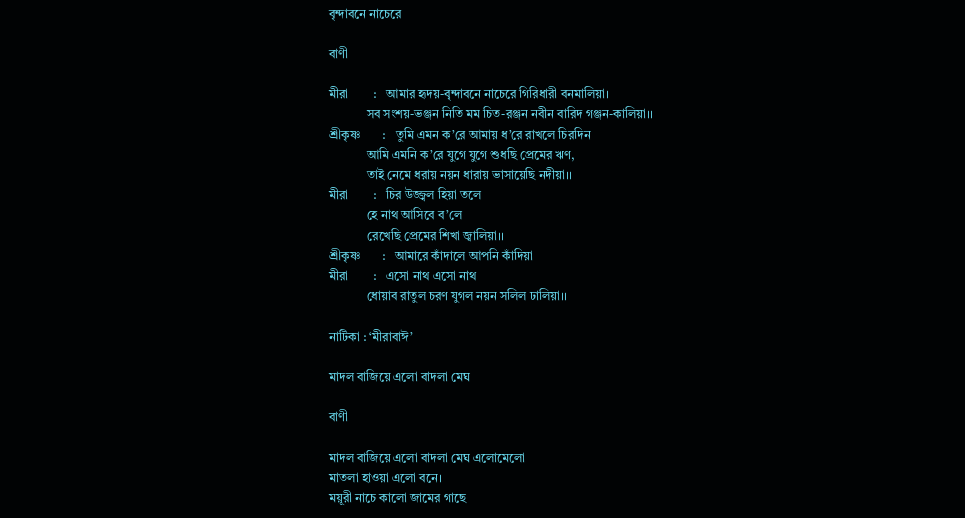বৃন্দাবনে নাচেরে

বাণী

মীরা        :   আমার হৃদয়-বৃন্দাবনে নাচেরে গিরিধারী বনমালিয়া।
            সব সংশয়-ভঞ্জন নিতি মম চিত-রঞ্জন নবীন বারিদ গঞ্জন-কালিয়া।।
শ্রীকৃষ্ণ       :   তুমি এমন ক’রে আমায় ধ’রে রাখলে চিরদিন
            আমি এমনি ক’রে যুগে যুগে শুধছি প্রেমের ঋণ,
            তাই নেমে ধরায় নয়ন ধারায় ভাসায়েছি নদীয়া।।
মীরা        :   চির উজ্জ্বল হিয়া তলে
            হে নাথ আসিবে ব’লে
            রেখেছি প্রেমের শিখা জ্বালিয়া।।
শ্রীকৃষ্ণ       :   আমারে কাঁদালে আপনি কাঁদিয়া
মীরা        :   এসো নাথ এসো নাথ
            ধোয়াব রাতুল চরণ যুগল নয়ন সলিল ঢালিয়া।।

নাটিকা : ‘মীরাবাঈ’

মাদল বাজিয়ে এলো বাদলা মেঘ

বাণী

মাদল বাজিয়ে এলো বাদলা মেঘ এলোমেলো
মাতলা হাওয়া এলো বনে।
ময়ূরী নাচে কালো জামের গাছে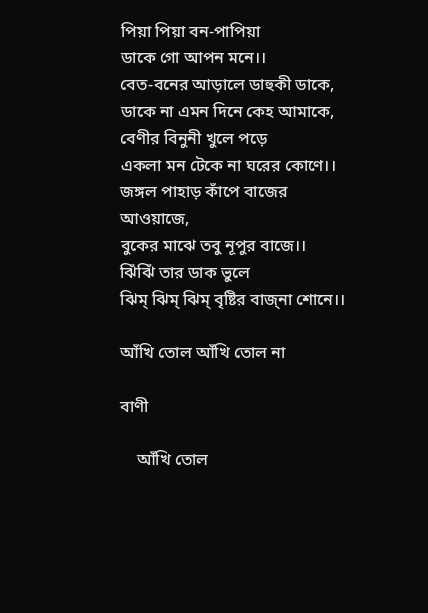পিয়া পিয়া বন-পাপিয়া
ডাকে গো আপন মনে।।
বেত-বনের আড়ালে ডাহুকী ডাকে,
ডাকে না এমন দিনে কেহ আমাকে,
বেণীর বিনুনী খুলে পড়ে
একলা মন টেকে না ঘরের কোণে।।
জঙ্গল পাহাড় কাঁপে বাজের আওয়াজে,
বুকের মাঝে তবু নূপুর বাজে।।
ঝিঁঝিঁ তার ডাক ভুলে
ঝিম্ ঝিম্ ঝিম্ বৃষ্টির বাজ্‌না শোনে।।

আঁখি তোল আঁখি তোল না

বাণী

    আঁখি তোল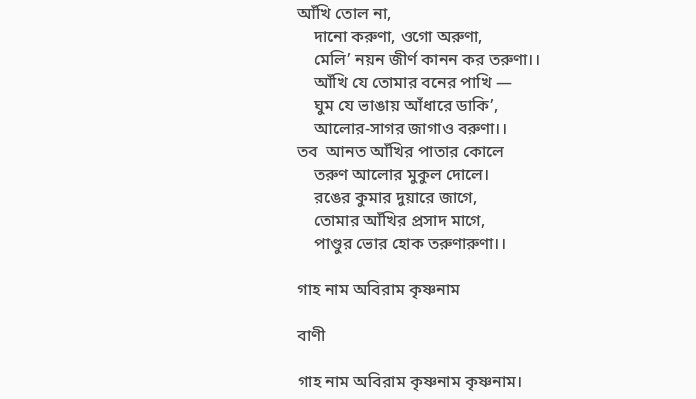আঁখি তোল না,
    দানো করুণা, ওগো অরুণা,
    মেলি’ নয়ন জীর্ণ কানন কর তরুণা।।
    আঁখি যে তোমার বনের পাখি —
    ঘুম যে ভাঙায় আঁধারে ডাকি’,
    আলোর-সাগর জাগাও বরুণা।।
তব  আনত আঁখির পাতার কোলে
    তরুণ আলোর মুকুল দোলে।
    রঙের কুমার দুয়ারে জাগে,
    তোমার আঁখির প্রসাদ মাগে,
    পাণ্ডুর ভোর হোক তরুণারুণা।।

গাহ নাম অবিরাম কৃষ্ণনাম

বাণী

গাহ নাম অবিরাম কৃষ্ণনাম কৃষ্ণনাম।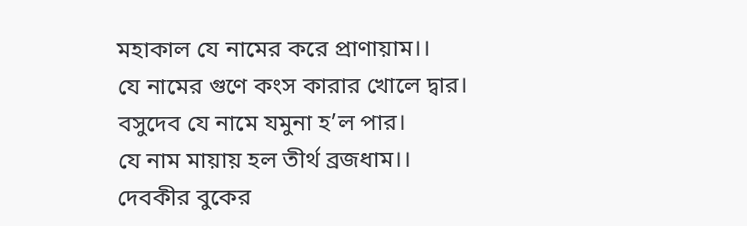মহাকাল যে নামের করে প্রাণায়াম।।
যে নামের গুণে কংস কারার খোলে দ্বার।
বসুদেব যে নামে যমুনা হ’ল পার।
যে নাম মায়ায় হল তীর্থ ব্রজধাম।।
দেবকীর বুকের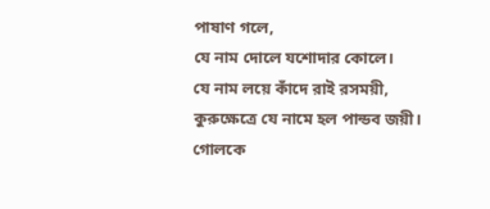পাষাণ গলে,
যে নাম দোলে যশোদার কোলে।
যে নাম লয়ে কাঁদে রাই রসময়ী,
কুরুক্ষেত্রে যে নামে হল পান্ডব জয়ী।
গোলকে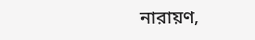নারায়ণ,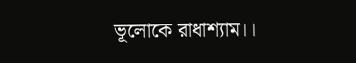ভূলোকে রাধাশ্যাম।।